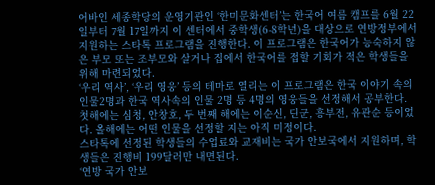어바인 세종학당의 운영기관인 ‘한미문화센터’는 한국어 여름 캠프를 6월 22일부터 7월 17일까지 이 센터에서 중학생(6-8학년)을 대상으로 연방정부에서 지원하는 스타톡 프로그램을 진행한다. 이 프로그램은 한국어가 능숙하지 않은 부모 또는 조부모와 살거나 집에서 한국어를 접할 기회가 적은 학생들을 위해 마련되었다.
‘우리 역사’, ‘우리 영웅’ 등의 테마로 열리는 이 프로그램은 한국 이야기 속의 인물2명과 한국 역사속의 인물 2명 등 4명의 영웅들을 선정해서 공부한다. 첫해에는 심청, 안창호, 두 번째 해에는 이순신, 딘군, 흥부전, 유관순 등이었다. 올해에는 어떤 인물을 선정할 지는 아직 미정이다.
스타톡에 선정된 학생들의 수업료와 교재비는 국가 안보국에서 지원하며, 학생들은 진행비 199달러만 내면된다.
‘연방 국가 안보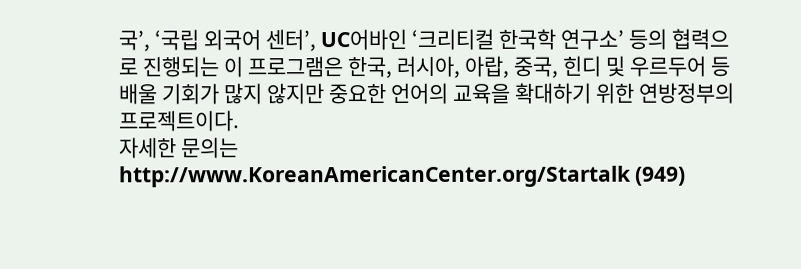국’, ‘국립 외국어 센터’, UC어바인 ‘크리티컬 한국학 연구소’ 등의 협력으로 진행되는 이 프로그램은 한국, 러시아, 아랍, 중국, 힌디 및 우르두어 등 배울 기회가 많지 않지만 중요한 언어의 교육을 확대하기 위한 연방정부의 프로젝트이다.
자세한 문의는 http://www.KoreanAmericanCenter.org/Startalk (949)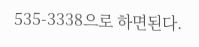535-3338으로 하면된다.